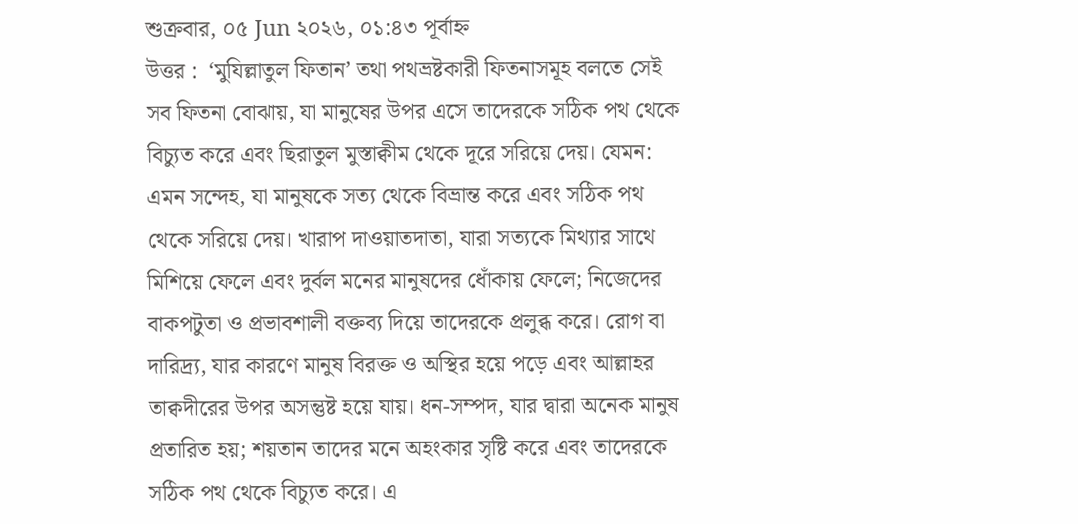শুক্রবার, ০৫ Jun ২০২৬, ০১:৪৩ পূর্বাহ্ন
উত্তর :  ‘মুযিল্লাতুল ফিতান’ তথা পথভ্রষ্টকারী ফিতনাসমূহ বলতে সেই সব ফিতনা বোঝায়, যা মানুষের উপর এসে তাদেরকে সঠিক পথ থেকে বিচ্যুত করে এবং ছিরাতুল মুস্তাক্বীম থেকে দূরে সরিয়ে দেয়। যেমন: এমন সন্দেহ, যা মানুষকে সত্য থেকে বিভ্রান্ত করে এবং সঠিক পথ থেকে সরিয়ে দেয়। খারাপ দাওয়াতদাতা, যারা সত্যকে মিথ্যার সাথে মিশিয়ে ফেলে এবং দুর্বল মনের মানুষদের ধোঁকায় ফেলে; নিজেদের বাকপটুতা ও প্রভাবশালী বক্তব্য দিয়ে তাদেরকে প্রলুব্ধ করে। রোগ বা দারিদ্র্য, যার কারণে মানুষ বিরক্ত ও অস্থির হয়ে পড়ে এবং আল্লাহর তাক্বদীরের উপর অসন্তুষ্ট হয়ে যায়। ধন-সম্পদ, যার দ্বারা অনেক মানুষ প্রতারিত হয়; শয়তান তাদের মনে অহংকার সৃষ্টি করে এবং তাদেরকে সঠিক পথ থেকে বিচ্যুত করে। এ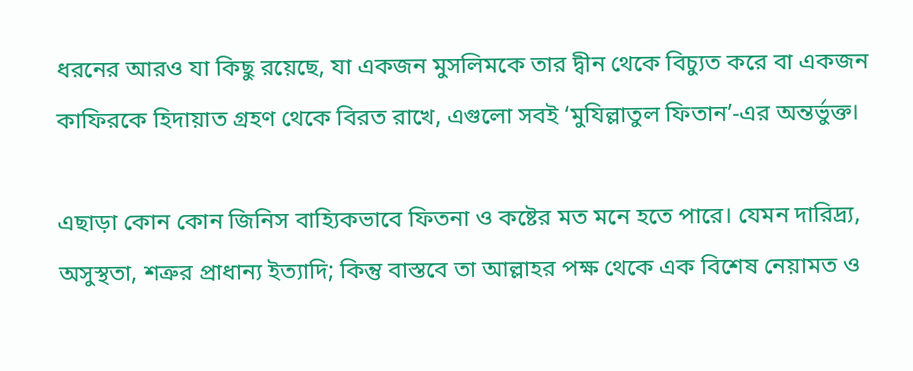ধরনের আরও যা কিছু রয়েছে, যা একজন মুসলিমকে তার দ্বীন থেকে বিচ্যুত করে বা একজন কাফিরকে হিদায়াত গ্রহণ থেকে বিরত রাখে, এগুলো সবই ‘মুযিল্লাতুল ফিতান’-এর অন্তর্ভুক্ত।

এছাড়া কোন কোন জিনিস বাহ্যিকভাবে ফিতনা ও কষ্টের মত মনে হতে পারে। যেমন দারিদ্র্য, অসুস্থতা, শত্রুর প্রাধান্য ইত্যাদি; কিন্তু বাস্তবে তা আল্লাহর পক্ষ থেকে এক বিশেষ নেয়ামত ও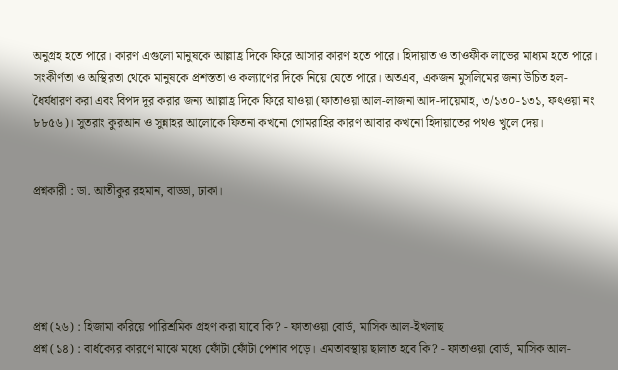অনুগ্রহ হতে পারে। কারণ এগুলো মানুষকে আল্লাহ্র দিকে ফিরে আসার কারণ হতে পারে। হিদায়াত ও তাওফীক লাভের মাধ্যম হতে পারে। সংকীর্ণতা ও অস্থিরতা থেকে মানুষকে প্রশস্ততা ও কল্যাণের দিকে নিয়ে যেতে পারে। অতএব, একজন মুসলিমের জন্য উচিত হল- ধৈর্যধারণ করা এবং বিপদ দূর করার জন্য আল্লাহ্র দিকে ফিরে যাওয়া (ফাতাওয়া আল-লাজনা আদ-দায়েমাহ, ৩/১৩০-১৩১, ফৎওয়া নং ৮৮৫৬)। সুতরাং কুরআন ও সুন্নাহর আলোকে ফিতনা কখনো গোমরাহির কারণ আবার কখনো হিদায়াতের পথও খুলে দেয়।


প্রশ্নকারী : ডা. আতীকুর রহমান, বাড্ডা, ঢাকা।





প্রশ্ন (২৬) : হিজামা করিয়ে পারিশ্রমিক গ্রহণ করা যাবে কি? - ফাতাওয়া বোর্ড, মাসিক আল-ইখলাছ
প্রশ্ন (১৪) : বার্ধক্যের কারণে মাঝে মধ্যে ফোঁটা ফোঁটা পেশাব পড়ে। এমতাবস্থায় ছালাত হবে কি? - ফাতাওয়া বোর্ড, মাসিক আল-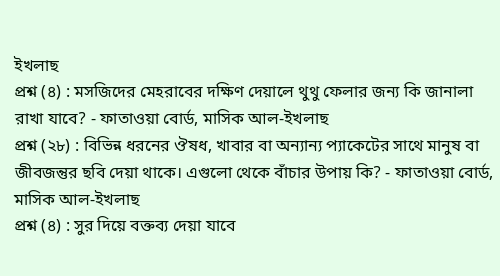ইখলাছ
প্রশ্ন (৪) : মসজিদের মেহরাবের দক্ষিণ দেয়ালে থুথু ফেলার জন্য কি জানালা রাখা যাবে? - ফাতাওয়া বোর্ড, মাসিক আল-ইখলাছ
প্রশ্ন (২৮) : বিভিন্ন ধরনের ঔষধ, খাবার বা অন্যান্য প্যাকেটের সাথে মানুষ বা জীবজন্তুর ছবি দেয়া থাকে। এগুলো থেকে বাঁচার উপায় কি? - ফাতাওয়া বোর্ড, মাসিক আল-ইখলাছ
প্রশ্ন (৪) : সুর দিয়ে বক্তব্য দেয়া যাবে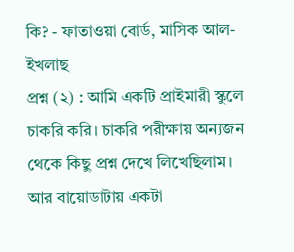কি? - ফাতাওয়া বোর্ড, মাসিক আল-ইখলাছ
প্রশ্ন (২) : আমি একটি প্রাইমারী স্কুলে চাকরি করি। চাকরি পরীক্ষায় অন্যজন থেকে কিছু প্রশ্ন দেখে লিখেছিলাম। আর বায়োডাটায় একটা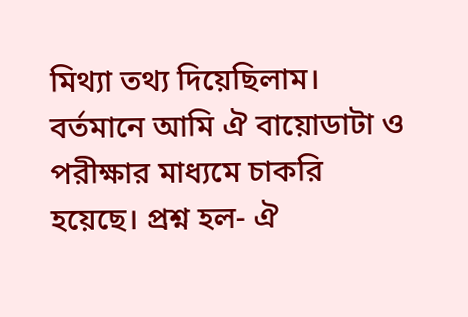মিথ্যা তথ্য দিয়েছিলাম। বর্তমানে আমি ঐ বায়োডাটা ও পরীক্ষার মাধ্যমে চাকরি হয়েছে। প্রশ্ন হল- ঐ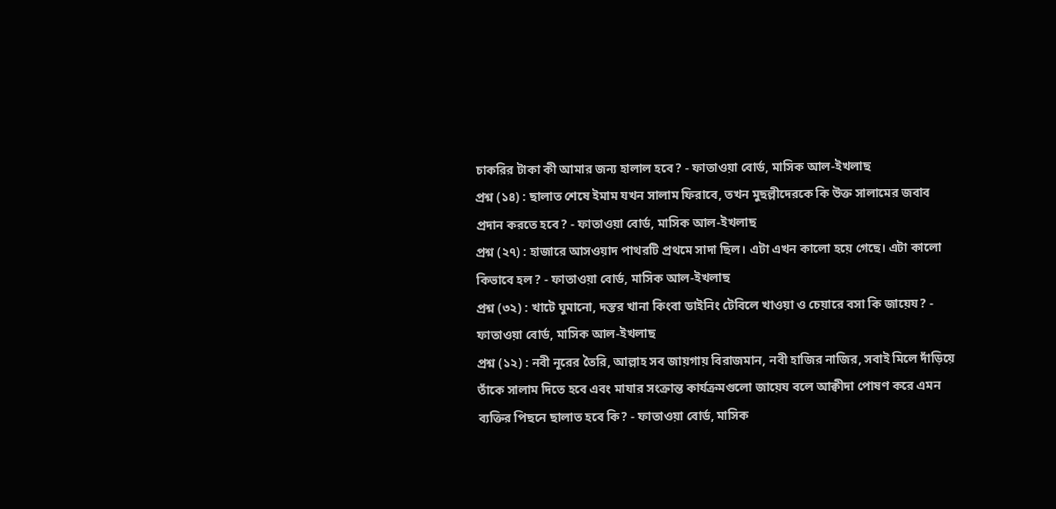চাকরির টাকা কী আমার জন্য হালাল হবে? - ফাতাওয়া বোর্ড, মাসিক আল-ইখলাছ
প্রশ্ন (১৪) : ছালাত শেষে ইমাম যখন সালাম ফিরাবে, তখন মুছল্লীদেরকে কি উক্ত সালামের জবাব প্রদান করতে হবে? - ফাতাওয়া বোর্ড, মাসিক আল-ইখলাছ
প্রশ্ন (২৭) : হাজারে আসওয়াদ পাথরটি প্রথমে সাদা ছিল। এটা এখন কালো হয়ে গেছে। এটা কালো কিভাবে হল? - ফাতাওয়া বোর্ড, মাসিক আল-ইখলাছ
প্রশ্ন (৩২) : খাটে ঘুমানো, দস্তর খানা কিংবা ডাইনিং টেবিলে খাওয়া ও চেয়ারে বসা কি জায়েয? - ফাতাওয়া বোর্ড, মাসিক আল-ইখলাছ
প্রশ্ন (১২) : নবী নূরের তৈরি, আল্লাহ সব জায়গায় বিরাজমান, নবী হাজির নাজির, সবাই মিলে দাঁড়িয়ে তাঁকে সালাম দিতে হবে এবং মাযার সংক্রান্ত কার্যক্রমগুলো জায়েয বলে আক্বীদা পোষণ করে এমন ব্যক্তির পিছনে ছালাত হবে কি? - ফাতাওয়া বোর্ড, মাসিক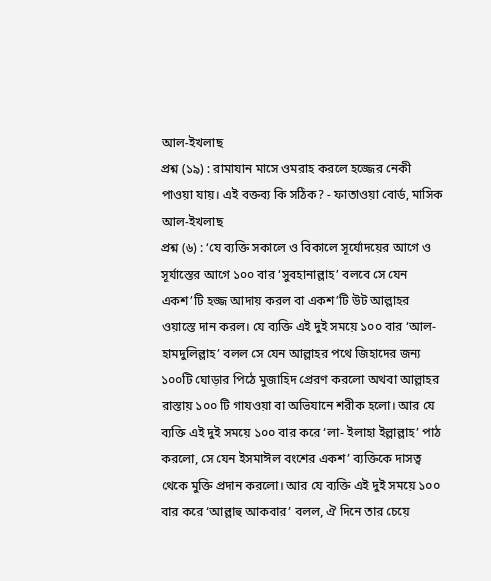আল-ইখলাছ
প্রশ্ন (১৯) : রামাযান মাসে ওমরাহ করলে হজ্জের নেকী পাওয়া যায়। এই বক্তব্য কি সঠিক? - ফাতাওয়া বোর্ড, মাসিক আল-ইখলাছ
প্রশ্ন (৬) : ‘যে ব্যক্তি সকালে ও বিকালে সূর্যোদয়ের আগে ও সূর্যাস্তের আগে ১০০ বার ‘সুবহানাল্লাহ’ বলবে সে যেন একশ’টি হজ্জ আদায় করল বা একশ’টি উট আল্লাহর ওয়াস্তে দান করল। যে ব্যক্তি এই দুই সময়ে ১০০ বার ‘আল-হামদুলিল্লাহ’ বলল সে যেন আল্লাহর পথে জিহাদের জন্য ১০০টি ঘোড়ার পিঠে মুজাহিদ প্রেরণ করলো অথবা আল্লাহর রাস্তায় ১০০ টি গাযওয়া বা অভিযানে শরীক হলো। আর যে ব্যক্তি এই দুই সময়ে ১০০ বার করে ‘লা- ইলাহা ইল্লাল্লাহ’ পাঠ করলো, সে যেন ইসমাঈল বংশের একশ’ ব্যক্তিকে দাসত্ব থেকে মুক্তি প্রদান করলো। আর যে ব্যক্তি এই দুই সময়ে ১০০ বার করে ‘আল্লাহু আকবার’ বলল, ঐ দিনে তার চেয়ে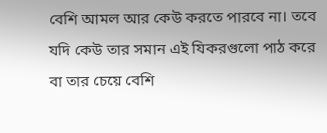বেশি আমল আর কেউ করতে পারবে না। তবে যদি কেউ তার সমান এই যিকরগুলো পাঠ করে বা তার চেয়ে বেশি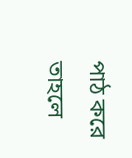পাঠ করে তাহলে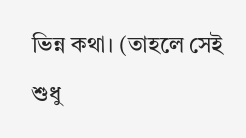ভিন্ন কথা। (তাহলে সেই শুধু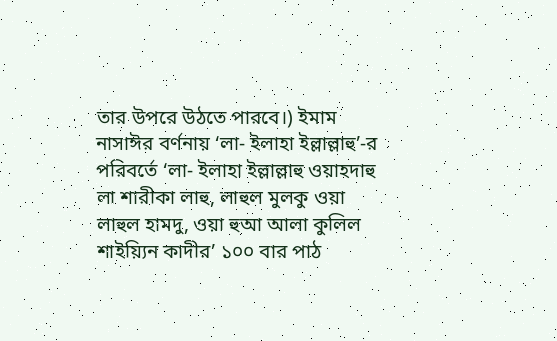তার উপরে উঠতে পারবে।) ইমাম নাসাঈর বর্ণনায় ‘লা- ইলাহা ইল্লাল্লাহু’-র পরিবর্তে ‘লা- ইলাহা ইল্লাল্লাহু ওয়াহদাহু লা শারীকা লাহু, লাহুল মুলকু ওয়া লাহুল হামদু, ওয়া হুআ আলা কুলিল শাইয়্যিন কাদীর’ ১০০ বার পাঠ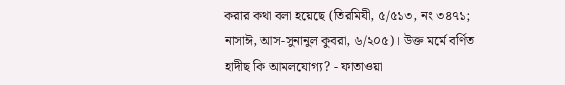করার কথা বলা হয়েছে (তিরমিযী, ৫/৫১৩, নং ৩৪৭১; নাসাঈ, আস-সুনানুল কুবরা, ৬/২০৫)। উক্ত মর্মে বর্ণিত হাদীছ কি আমলযোগ্য? - ফাতাওয়া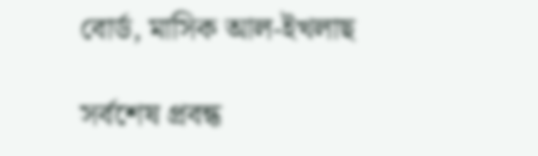বোর্ড, মাসিক আল-ইখলাছ

সর্বশেষ প্রবন্ধ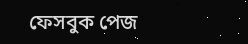ফেসবুক পেজ